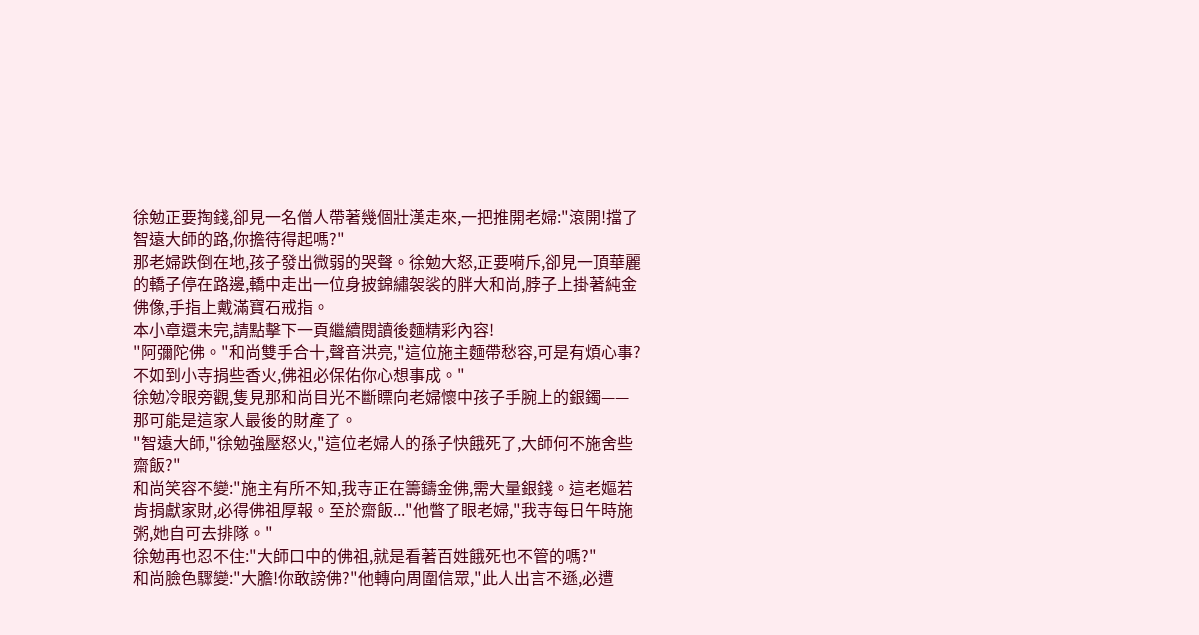徐勉正要掏錢,卻見一名僧人帶著幾個壯漢走來,一把推開老婦:"滾開!擋了智遠大師的路,你擔待得起嗎?"
那老婦跌倒在地,孩子發出微弱的哭聲。徐勉大怒,正要嗬斥,卻見一頂華麗的轎子停在路邊,轎中走出一位身披錦繡袈裟的胖大和尚,脖子上掛著純金佛像,手指上戴滿寶石戒指。
本小章還未完,請點擊下一頁繼續閱讀後麵精彩內容!
"阿彌陀佛。"和尚雙手合十,聲音洪亮,"這位施主麵帶愁容,可是有煩心事?不如到小寺捐些香火,佛祖必保佑你心想事成。"
徐勉冷眼旁觀,隻見那和尚目光不斷瞟向老婦懷中孩子手腕上的銀鐲——那可能是這家人最後的財產了。
"智遠大師,"徐勉強壓怒火,"這位老婦人的孫子快餓死了,大師何不施舍些齋飯?"
和尚笑容不變:"施主有所不知,我寺正在籌鑄金佛,需大量銀錢。這老嫗若肯捐獻家財,必得佛祖厚報。至於齋飯..."他瞥了眼老婦,"我寺每日午時施粥,她自可去排隊。"
徐勉再也忍不住:"大師口中的佛祖,就是看著百姓餓死也不管的嗎?"
和尚臉色驟變:"大膽!你敢謗佛?"他轉向周圍信眾,"此人出言不遜,必遭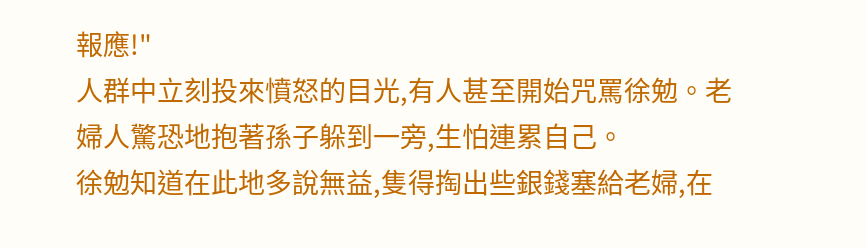報應!"
人群中立刻投來憤怒的目光,有人甚至開始咒罵徐勉。老婦人驚恐地抱著孫子躲到一旁,生怕連累自己。
徐勉知道在此地多說無益,隻得掏出些銀錢塞給老婦,在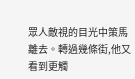眾人敵視的目光中策馬離去。轉過幾條街,他又看到更觸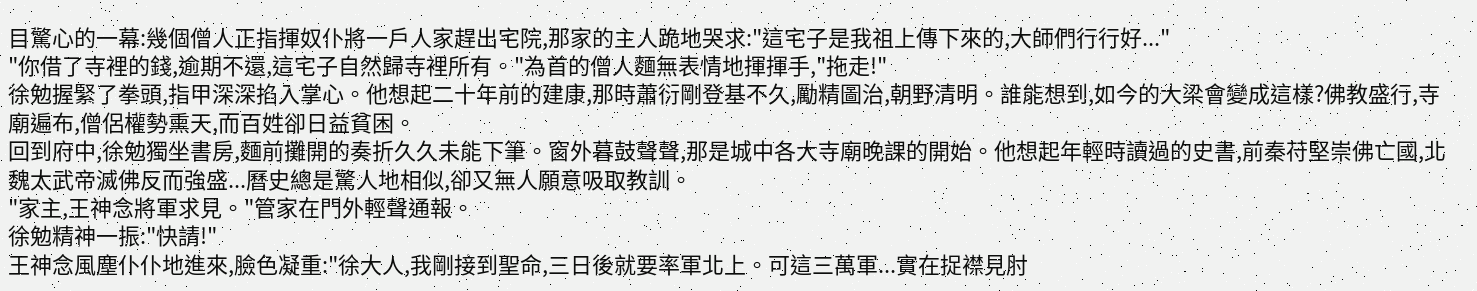目驚心的一幕:幾個僧人正指揮奴仆將一戶人家趕出宅院,那家的主人跪地哭求:"這宅子是我祖上傳下來的,大師們行行好..."
"你借了寺裡的錢,逾期不還,這宅子自然歸寺裡所有。"為首的僧人麵無表情地揮揮手,"拖走!"
徐勉握緊了拳頭,指甲深深掐入掌心。他想起二十年前的建康,那時蕭衍剛登基不久,勵精圖治,朝野清明。誰能想到,如今的大梁會變成這樣?佛教盛行,寺廟遍布,僧侶權勢熏天,而百姓卻日益貧困。
回到府中,徐勉獨坐書房,麵前攤開的奏折久久未能下筆。窗外暮鼓聲聲,那是城中各大寺廟晚課的開始。他想起年輕時讀過的史書,前秦苻堅崇佛亡國,北魏太武帝滅佛反而強盛...曆史總是驚人地相似,卻又無人願意吸取教訓。
"家主,王神念將軍求見。"管家在門外輕聲通報。
徐勉精神一振:"快請!"
王神念風塵仆仆地進來,臉色凝重:"徐大人,我剛接到聖命,三日後就要率軍北上。可這三萬軍...實在捉襟見肘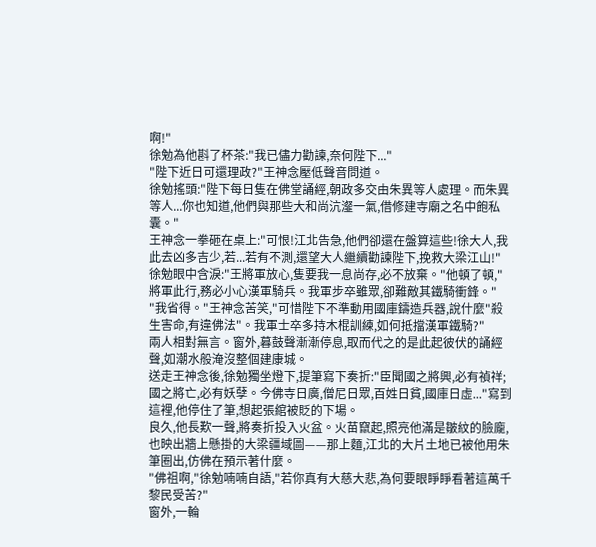啊!"
徐勉為他斟了杯茶:"我已儘力勸諫,奈何陛下..."
"陛下近日可還理政?"王神念壓低聲音問道。
徐勉搖頭:"陛下每日隻在佛堂誦經,朝政多交由朱異等人處理。而朱異等人...你也知道,他們與那些大和尚沆瀣一氣,借修建寺廟之名中飽私囊。"
王神念一拳砸在桌上:"可恨!江北告急,他們卻還在盤算這些!徐大人,我此去凶多吉少,若...若有不測,還望大人繼續勸諫陛下,挽救大梁江山!"
徐勉眼中含淚:"王將軍放心,隻要我一息尚存,必不放棄。"他頓了頓,"將軍此行,務必小心漢軍騎兵。我軍步卒雖眾,卻難敵其鐵騎衝鋒。"
"我省得。"王神念苦笑,"可惜陛下不準動用國庫鑄造兵器,說什麼"殺生害命,有違佛法"。我軍士卒多持木棍訓練,如何抵擋漢軍鐵騎?"
兩人相對無言。窗外,暮鼓聲漸漸停息,取而代之的是此起彼伏的誦經聲,如潮水般淹沒整個建康城。
送走王神念後,徐勉獨坐燈下,提筆寫下奏折:"臣聞國之將興,必有禎祥;國之將亡,必有妖孽。今佛寺日廣,僧尼日眾,百姓日貧,國庫日虛..."寫到這裡,他停住了筆,想起張綰被貶的下場。
良久,他長歎一聲,將奏折投入火盆。火苗竄起,照亮他滿是皺紋的臉龐,也映出牆上懸掛的大梁疆域圖——那上麵,江北的大片土地已被他用朱筆圈出,仿佛在預示著什麼。
"佛祖啊,"徐勉喃喃自語,"若你真有大慈大悲,為何要眼睜睜看著這萬千黎民受苦?"
窗外,一輪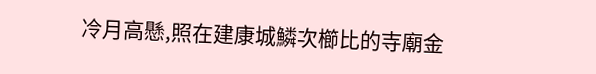冷月高懸,照在建康城鱗次櫛比的寺廟金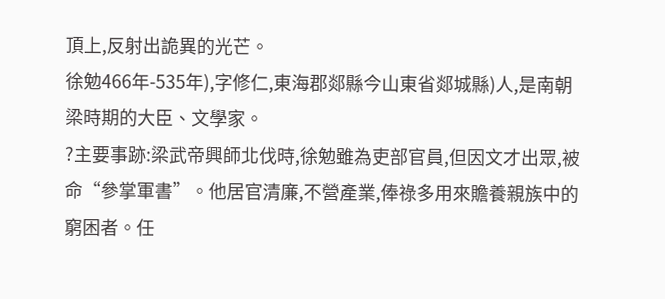頂上,反射出詭異的光芒。
徐勉466年-535年),字修仁,東海郡郯縣今山東省郯城縣)人,是南朝梁時期的大臣、文學家。
?主要事跡:梁武帝興師北伐時,徐勉雖為吏部官員,但因文才出眾,被命“參掌軍書”。他居官清廉,不營產業,俸祿多用來贍養親族中的窮困者。任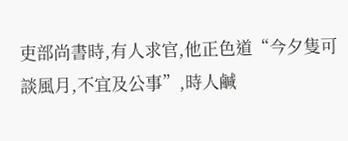吏部尚書時,有人求官,他正色道“今夕隻可談風月,不宜及公事”,時人鹹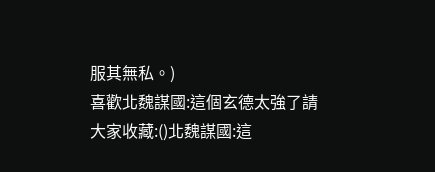服其無私。)
喜歡北魏謀國:這個玄德太強了請大家收藏:()北魏謀國:這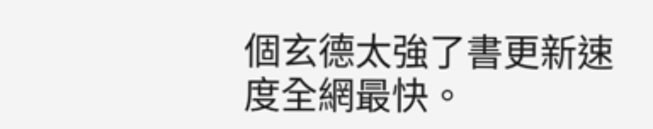個玄德太強了書更新速度全網最快。